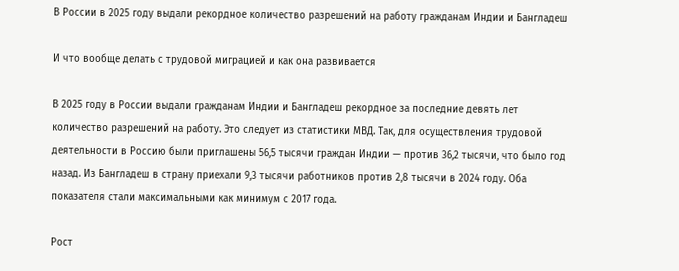В России в 2025 году выдали рекордное количество разрешений на работу гражданам Индии и Бангладеш

И что вообще делать с трудовой миграцией и как она развивается

В 2025 году в России выдали гражданам Индии и Бангладеш рекордное за последние девять лет количество разрешений на работу. Это следует из статистики МВД. Так, для осуществления трудовой деятельности в Россию были приглашены 56,5 тысячи граждан Индии — против 36,2 тысячи, что было год назад. Из Бангладеш в страну приехали 9,3 тысячи работников против 2,8 тысячи в 2024 году. Оба показателя стали максимальными как минимум с 2017 года.

Рост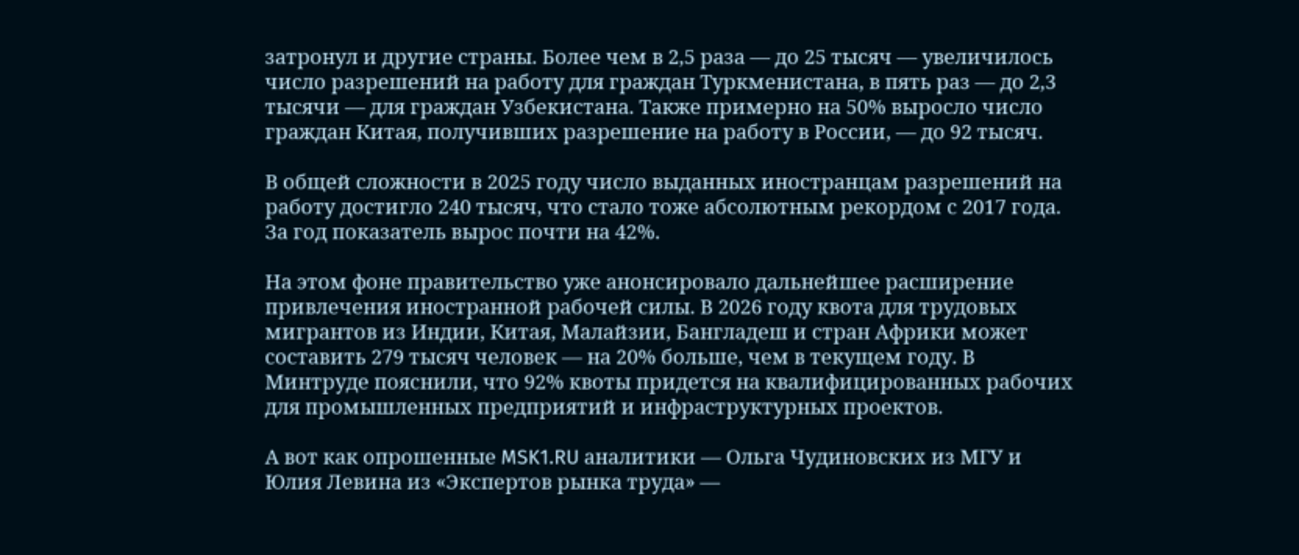затронул и другие страны. Более чем в 2,5 раза — до 25 тысяч — увеличилось число разрешений на работу для граждан Туркменистана, в пять раз — до 2,3 тысячи — для граждан Узбекистана. Также примерно на 50% выросло число граждан Китая, получивших разрешение на работу в России, — до 92 тысяч.

В общей сложности в 2025 году число выданных иностранцам разрешений на работу достигло 240 тысяч, что стало тоже абсолютным рекордом с 2017 года. За год показатель вырос почти на 42%.

На этом фоне правительство уже анонсировало дальнейшее расширение привлечения иностранной рабочей силы. В 2026 году квота для трудовых мигрантов из Индии, Китая, Малайзии, Бангладеш и стран Африки может составить 279 тысяч человек — на 20% больше, чем в текущем году. В Минтруде пояснили, что 92% квоты придется на квалифицированных рабочих для промышленных предприятий и инфраструктурных проектов.

А вот как опрошенные MSK1.RU аналитики — Ольга Чудиновских из МГУ и Юлия Левина из «Экспертов рынка труда» —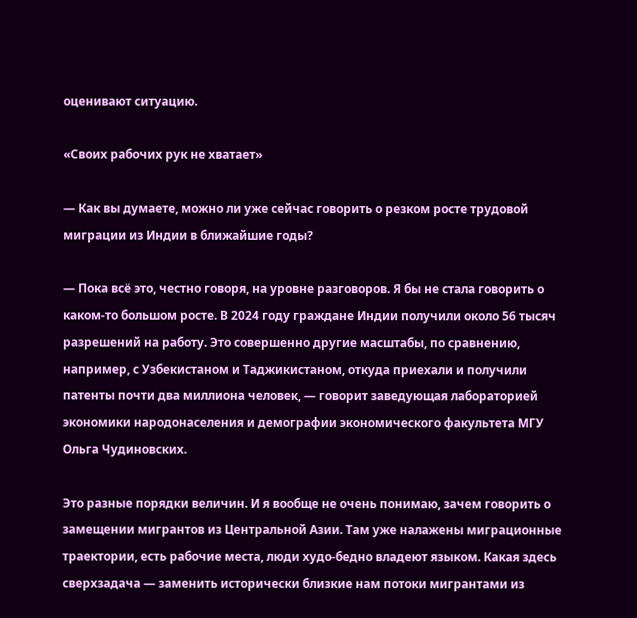оценивают ситуацию.

«Своих рабочих рук не хватает»

— Как вы думаете, можно ли уже сейчас говорить о резком росте трудовой миграции из Индии в ближайшие годы?

— Пока всё это, честно говоря, на уровне разговоров. Я бы не стала говорить о каком-то большом росте. В 2024 году граждане Индии получили около 56 тысяч разрешений на работу. Это совершенно другие масштабы, по сравнению, например, с Узбекистаном и Таджикистаном, откуда приехали и получили патенты почти два миллиона человек, — говорит заведующая лабораторией экономики народонаселения и демографии экономического факультета МГУ Ольга Чудиновских.

Это разные порядки величин. И я вообще не очень понимаю, зачем говорить о замещении мигрантов из Центральной Азии. Там уже налажены миграционные траектории, есть рабочие места, люди худо-бедно владеют языком. Какая здесь сверхзадача — заменить исторически близкие нам потоки мигрантами из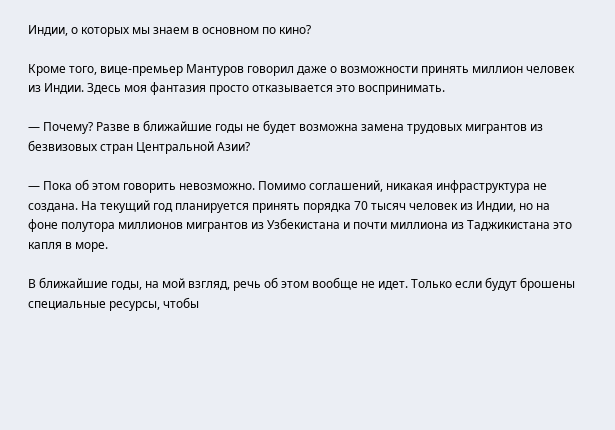Индии, о которых мы знаем в основном по кино?

Кроме того, вице-премьер Мантуров говорил даже о возможности принять миллион человек из Индии. Здесь моя фантазия просто отказывается это воспринимать.

— Почему? Разве в ближайшие годы не будет возможна замена трудовых мигрантов из безвизовых стран Центральной Азии?

— Пока об этом говорить невозможно. Помимо соглашений, никакая инфраструктура не создана. На текущий год планируется принять порядка 70 тысяч человек из Индии, но на фоне полутора миллионов мигрантов из Узбекистана и почти миллиона из Таджикистана это капля в море.

В ближайшие годы, на мой взгляд, речь об этом вообще не идет. Только если будут брошены специальные ресурсы, чтобы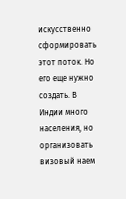искусственно сформировать этот поток. Но его еще нужно создать. В Индии много населения, но организовать визовый наем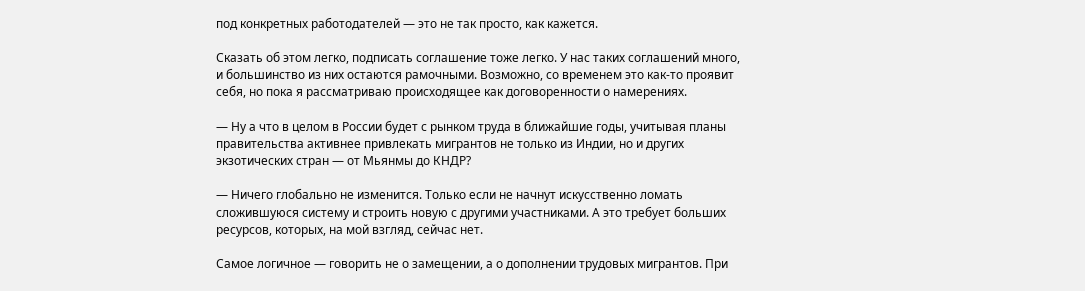под конкретных работодателей — это не так просто, как кажется.

Сказать об этом легко, подписать соглашение тоже легко. У нас таких соглашений много, и большинство из них остаются рамочными. Возможно, со временем это как-то проявит себя, но пока я рассматриваю происходящее как договоренности о намерениях.

— Ну а что в целом в России будет с рынком труда в ближайшие годы, учитывая планы правительства активнее привлекать мигрантов не только из Индии, но и других экзотических стран — от Мьянмы до КНДР?

— Ничего глобально не изменится. Только если не начнут искусственно ломать сложившуюся систему и строить новую с другими участниками. А это требует больших ресурсов, которых, на мой взгляд, сейчас нет.

Самое логичное — говорить не о замещении, а о дополнении трудовых мигрантов. При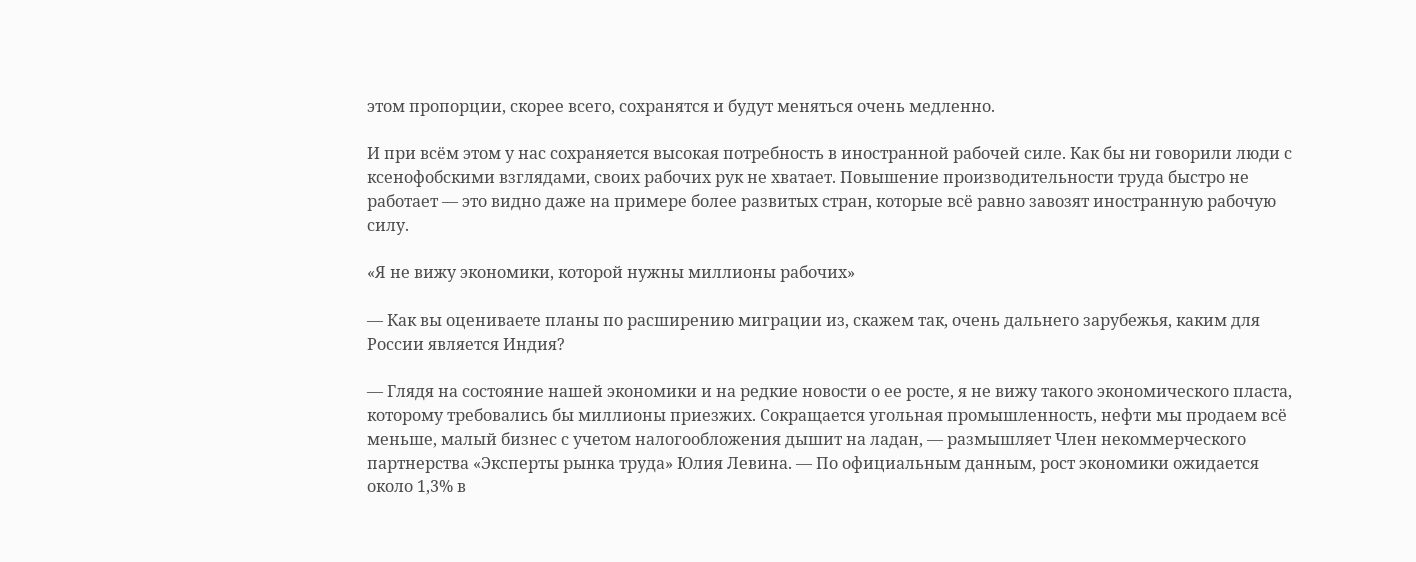этом пропорции, скорее всего, сохранятся и будут меняться очень медленно.

И при всём этом у нас сохраняется высокая потребность в иностранной рабочей силе. Как бы ни говорили люди с ксенофобскими взглядами, своих рабочих рук не хватает. Повышение производительности труда быстро не работает — это видно даже на примере более развитых стран, которые всё равно завозят иностранную рабочую силу.

«Я не вижу экономики, которой нужны миллионы рабочих»

— Как вы оцениваете планы по расширению миграции из, скажем так, очень дальнего зарубежья, каким для России является Индия?

— Глядя на состояние нашей экономики и на редкие новости о ее росте, я не вижу такого экономического пласта, которому требовались бы миллионы приезжих. Сокращается угольная промышленность, нефти мы продаем всё меньше, малый бизнес с учетом налогообложения дышит на ладан, — размышляет Член некоммерческого партнерства «Эксперты рынка труда» Юлия Левина. — По официальным данным, рост экономики ожидается около 1,3% в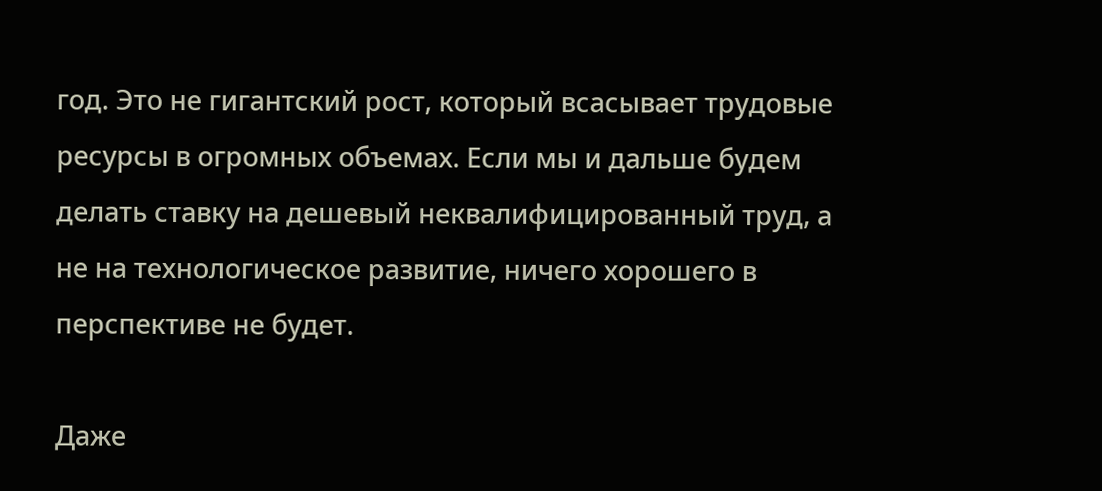год. Это не гигантский рост, который всасывает трудовые ресурсы в огромных объемах. Если мы и дальше будем делать ставку на дешевый неквалифицированный труд, а не на технологическое развитие, ничего хорошего в перспективе не будет.

Даже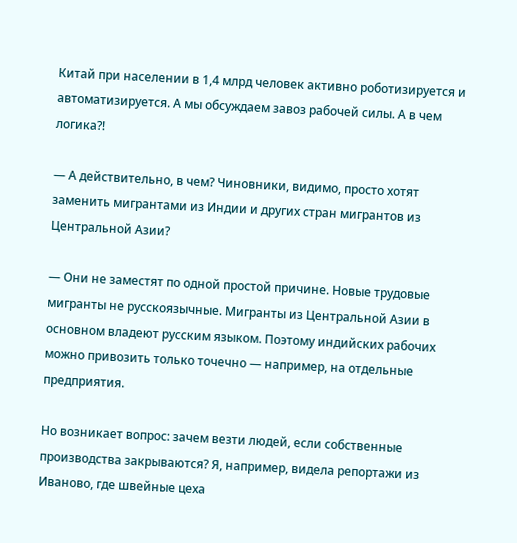Китай при населении в 1,4 млрд человек активно роботизируется и автоматизируется. А мы обсуждаем завоз рабочей силы. А в чем логика?!

— А действительно, в чем? Чиновники, видимо, просто хотят заменить мигрантами из Индии и других стран мигрантов из Центральной Азии?

— Они не заместят по одной простой причине. Новые трудовые мигранты не русскоязычные. Мигранты из Центральной Азии в основном владеют русским языком. Поэтому индийских рабочих можно привозить только точечно — например, на отдельные предприятия.

Но возникает вопрос: зачем везти людей, если собственные производства закрываются? Я, например, видела репортажи из Иваново, где швейные цеха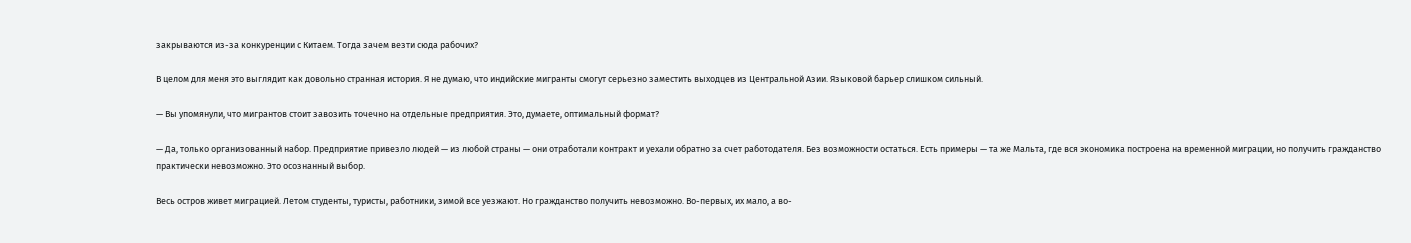закрываются из-за конкуренции с Китаем. Тогда зачем везти сюда рабочих?

В целом для меня это выглядит как довольно странная история. Я не думаю, что индийские мигранты смогут серьезно заместить выходцев из Центральной Азии. Языковой барьер слишком сильный.

— Вы упомянули, что мигрантов стоит завозить точечно на отдельные предприятия. Это, думаете, оптимальный формат?

— Да, только организованный набор. Предприятие привезло людей — из любой страны — они отработали контракт и уехали обратно за счет работодателя. Без возможности остаться. Есть примеры — та же Мальта, где вся экономика построена на временной миграции, но получить гражданство практически невозможно. Это осознанный выбор.

Весь остров живет миграцией. Летом студенты, туристы, работники, зимой все уезжают. Но гражданство получить невозможно. Во-первых, их мало, а во-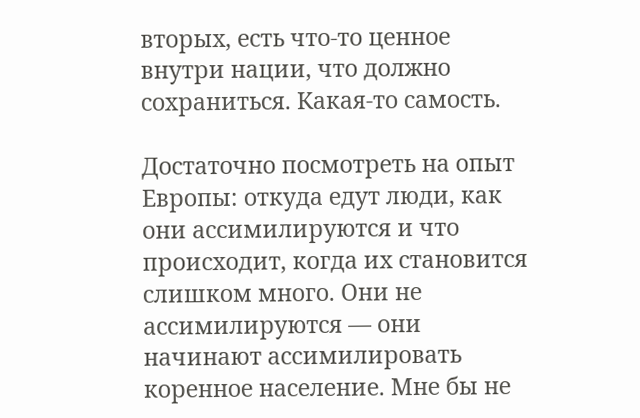вторых, есть что-то ценное внутри нации, что должно сохраниться. Какая-то самость.

Достаточно посмотреть на опыт Европы: откуда едут люди, как они ассимилируются и что происходит, когда их становится слишком много. Они не ассимилируются — они начинают ассимилировать коренное население. Мне бы не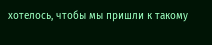хотелось, чтобы мы пришли к такому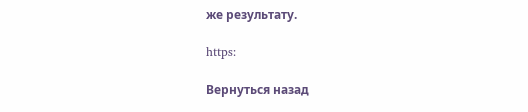же результату.

https:

Вернуться назад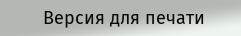Версия для печати